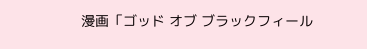漫画「ゴッド オブ ブラックフィール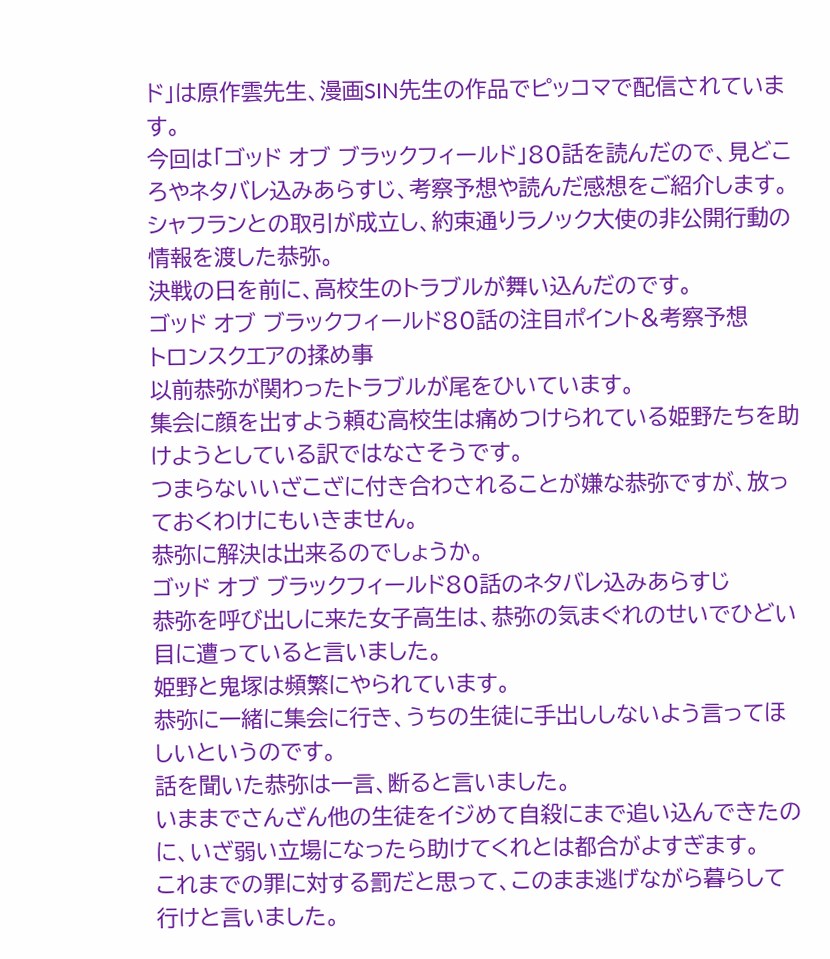ド」は原作雲先生、漫画SIN先生の作品でピッコマで配信されています。
今回は「ゴッド オブ ブラックフィールド」80話を読んだので、見どころやネタバレ込みあらすじ、考察予想や読んだ感想をご紹介します。
シャフランとの取引が成立し、約束通りラノック大使の非公開行動の情報を渡した恭弥。
決戦の日を前に、高校生のトラブルが舞い込んだのです。
ゴッド オブ ブラックフィールド80話の注目ポイント&考察予想
トロンスクエアの揉め事
以前恭弥が関わったトラブルが尾をひいています。
集会に顔を出すよう頼む高校生は痛めつけられている姫野たちを助けようとしている訳ではなさそうです。
つまらないいざこざに付き合わされることが嫌な恭弥ですが、放っておくわけにもいきません。
恭弥に解決は出来るのでしょうか。
ゴッド オブ ブラックフィールド80話のネタバレ込みあらすじ
恭弥を呼び出しに来た女子高生は、恭弥の気まぐれのせいでひどい目に遭っていると言いました。
姫野と鬼塚は頻繁にやられています。
恭弥に一緒に集会に行き、うちの生徒に手出ししないよう言ってほしいというのです。
話を聞いた恭弥は一言、断ると言いました。
いままでさんざん他の生徒をイジめて自殺にまで追い込んできたのに、いざ弱い立場になったら助けてくれとは都合がよすぎます。
これまでの罪に対する罰だと思って、このまま逃げながら暮らして行けと言いました。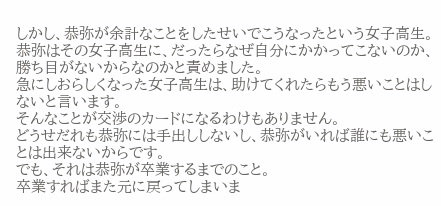しかし、恭弥が余計なことをしたせいでこうなったという女子高生。
恭弥はその女子高生に、だったらなぜ自分にかかってこないのか、勝ち目がないからなのかと責めました。
急にしおらしくなった女子高生は、助けてくれたらもう悪いことはしないと言います。
そんなことが交渉のカードになるわけもありません。
どうせだれも恭弥には手出ししないし、恭弥がいれば誰にも悪いことは出来ないからです。
でも、それは恭弥が卒業するまでのこと。
卒業すればまた元に戻ってしまいま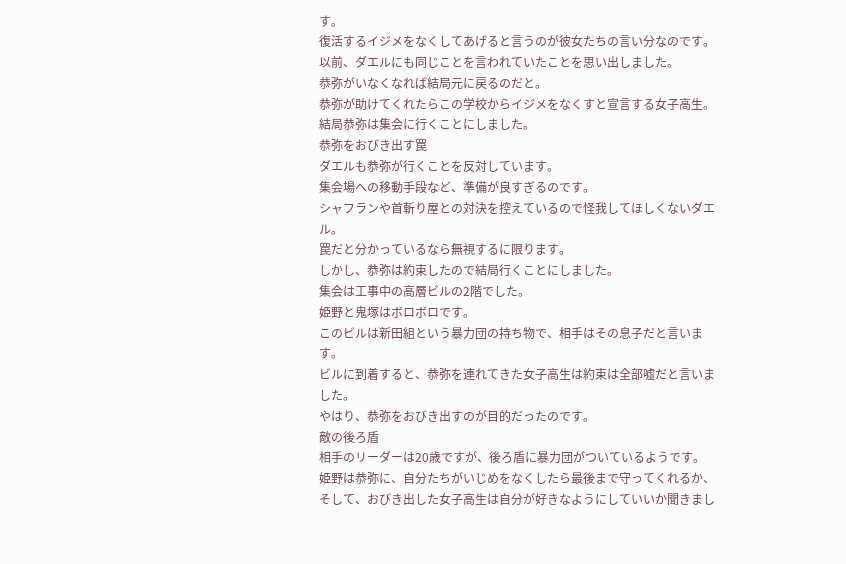す。
復活するイジメをなくしてあげると言うのが彼女たちの言い分なのです。
以前、ダエルにも同じことを言われていたことを思い出しました。
恭弥がいなくなれば結局元に戻るのだと。
恭弥が助けてくれたらこの学校からイジメをなくすと宣言する女子高生。
結局恭弥は集会に行くことにしました。
恭弥をおびき出す罠
ダエルも恭弥が行くことを反対しています。
集会場への移動手段など、準備が良すぎるのです。
シャフランや首斬り屋との対決を控えているので怪我してほしくないダエル。
罠だと分かっているなら無視するに限ります。
しかし、恭弥は約束したので結局行くことにしました。
集会は工事中の高層ビルの2階でした。
姫野と鬼塚はボロボロです。
このビルは新田組という暴力団の持ち物で、相手はその息子だと言います。
ビルに到着すると、恭弥を連れてきた女子高生は約束は全部嘘だと言いました。
やはり、恭弥をおびき出すのが目的だったのです。
敵の後ろ盾
相手のリーダーは20歳ですが、後ろ盾に暴力団がついているようです。
姫野は恭弥に、自分たちがいじめをなくしたら最後まで守ってくれるか、そして、おびき出した女子高生は自分が好きなようにしていいか聞きまし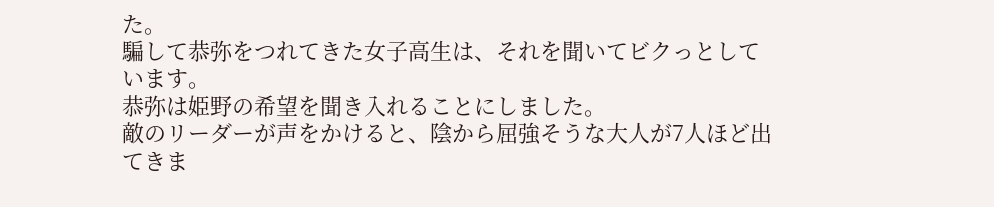た。
騙して恭弥をつれてきた女子高生は、それを聞いてビクっとしています。
恭弥は姫野の希望を聞き入れることにしました。
敵のリーダーが声をかけると、陰から屈強そうな大人が7人ほど出てきま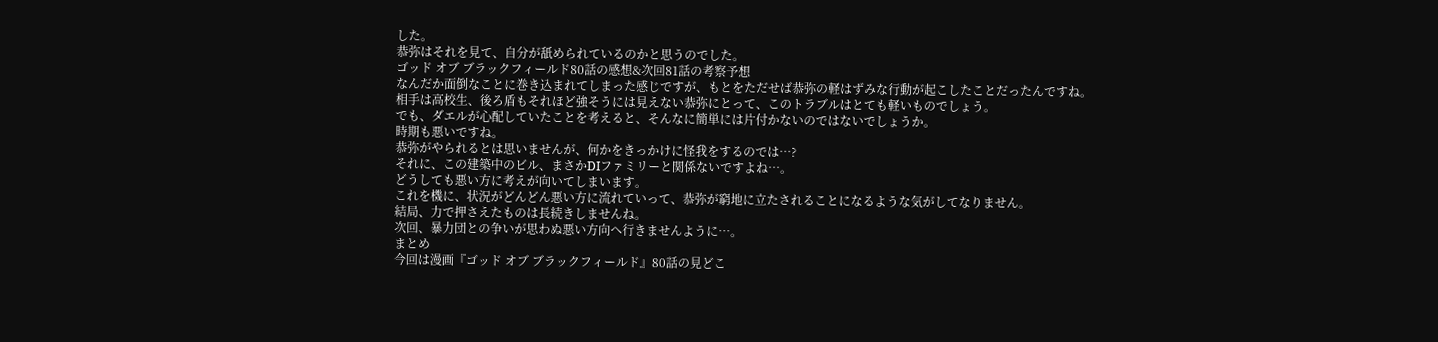した。
恭弥はそれを見て、自分が舐められているのかと思うのでした。
ゴッド オブ ブラックフィールド80話の感想&次回81話の考察予想
なんだか面倒なことに巻き込まれてしまった感じですが、もとをただせば恭弥の軽はずみな行動が起こしたことだったんですね。
相手は高校生、後ろ盾もそれほど強そうには見えない恭弥にとって、このトラブルはとても軽いものでしょう。
でも、ダエルが心配していたことを考えると、そんなに簡単には片付かないのではないでしょうか。
時期も悪いですね。
恭弥がやられるとは思いませんが、何かをきっかけに怪我をするのでは…?
それに、この建築中のビル、まさかDIファミリーと関係ないですよね…。
どうしても悪い方に考えが向いてしまいます。
これを機に、状況がどんどん悪い方に流れていって、恭弥が窮地に立たされることになるような気がしてなりません。
結局、力で押さえたものは長続きしませんね。
次回、暴力団との争いが思わぬ悪い方向へ行きませんように…。
まとめ
今回は漫画『ゴッド オブ ブラックフィールド』80話の見どこ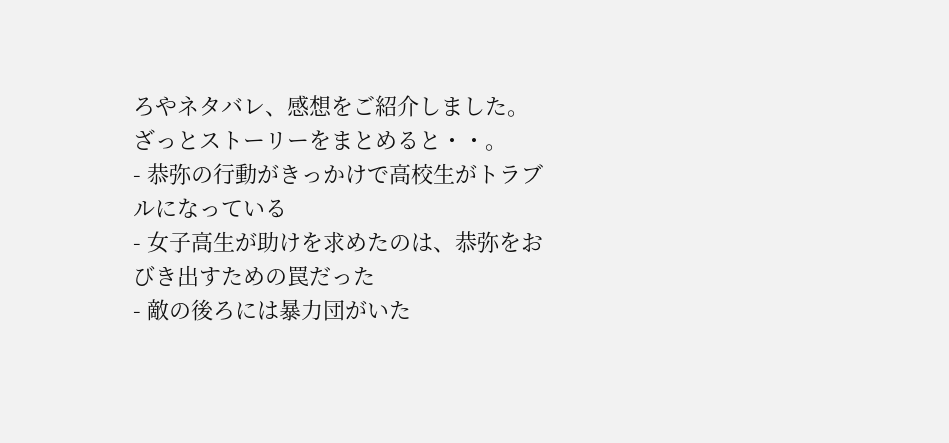ろやネタバレ、感想をご紹介しました。
ざっとストーリーをまとめると・・。
- 恭弥の行動がきっかけで高校生がトラブルになっている
- 女子高生が助けを求めたのは、恭弥をおびき出すための罠だった
- 敵の後ろには暴力団がいた